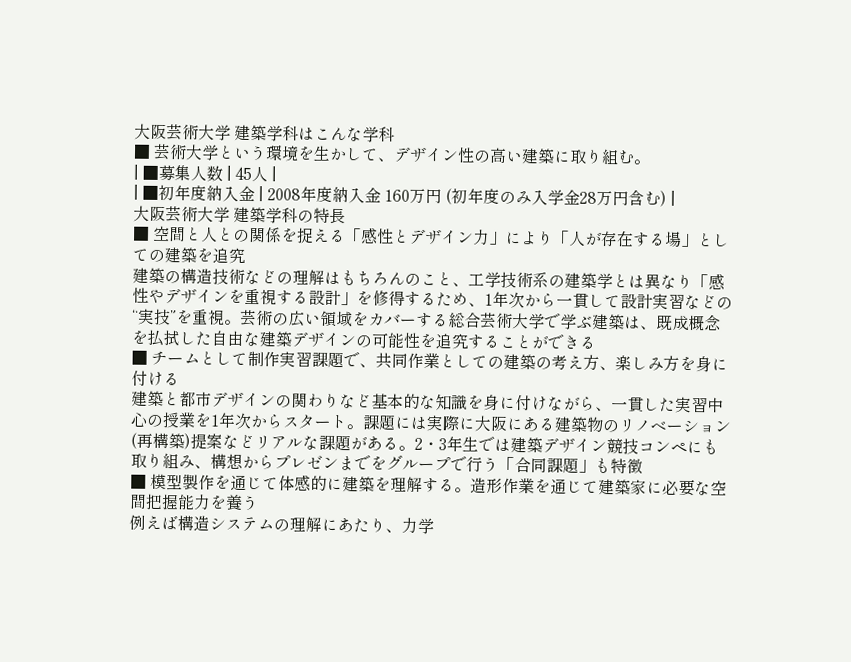大阪芸術大学 建築学科はこんな学科
■ 芸術大学という環境を生かして、デザイン性の高い建築に取り組む。
| ■募集人数 | 45人 |
| ■初年度納入金 | 2008年度納入金 160万円 (初年度のみ入学金28万円含む) |
大阪芸術大学 建築学科の特長
■ 空間と人との関係を捉える「感性とデザイン力」により「人が存在する場」としての建築を追究
建築の構造技術などの理解はもちろんのこと、工学技術系の建築学とは異なり「感性やデザインを重視する設計」を修得するため、1年次から一貫して設計実習などの“実技”を重視。芸術の広い領域をカバーする総合芸術大学で学ぶ建築は、既成概念を払拭した自由な建築デザインの可能性を追究することができる
■ チームとして制作実習課題で、共同作業としての建築の考え方、楽しみ方を身に付ける
建築と都市デザインの関わりなど基本的な知識を身に付けながら、一貫した実習中心の授業を1年次からスタート。課題には実際に大阪にある建築物のリノベーション(再構築)提案などリアルな課題がある。2・3年生では建築デザイン競技コンペにも取り組み、構想からプレゼンまでをグループで行う「合同課題」も特徴
■ 模型製作を通じて体感的に建築を理解する。造形作業を通じて建築家に必要な空間把握能力を養う
例えば構造システムの理解にあたり、力学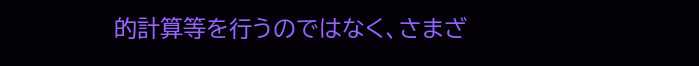的計算等を行うのではなく、さまざ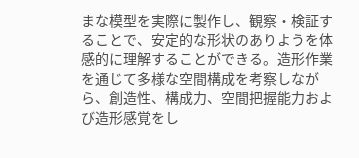まな模型を実際に製作し、観察・検証することで、安定的な形状のありようを体感的に理解することができる。造形作業を通じて多様な空間構成を考察しながら、創造性、構成力、空間把握能力および造形感覚をし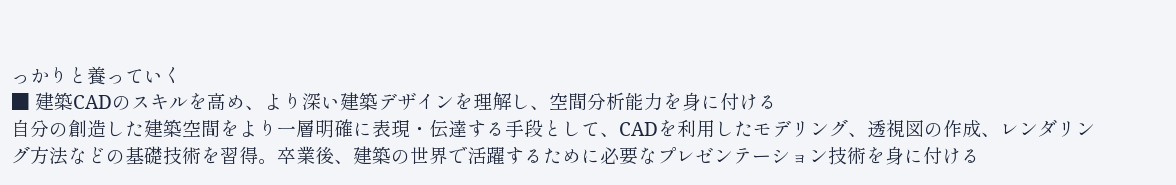っかりと養っていく
■ 建築CADのスキルを高め、より深い建築デザインを理解し、空間分析能力を身に付ける
自分の創造した建築空間をより一層明確に表現・伝達する手段として、CADを利用したモデリング、透視図の作成、レンダリング方法などの基礎技術を習得。卒業後、建築の世界で活躍するために必要なプレゼンテーション技術を身に付ける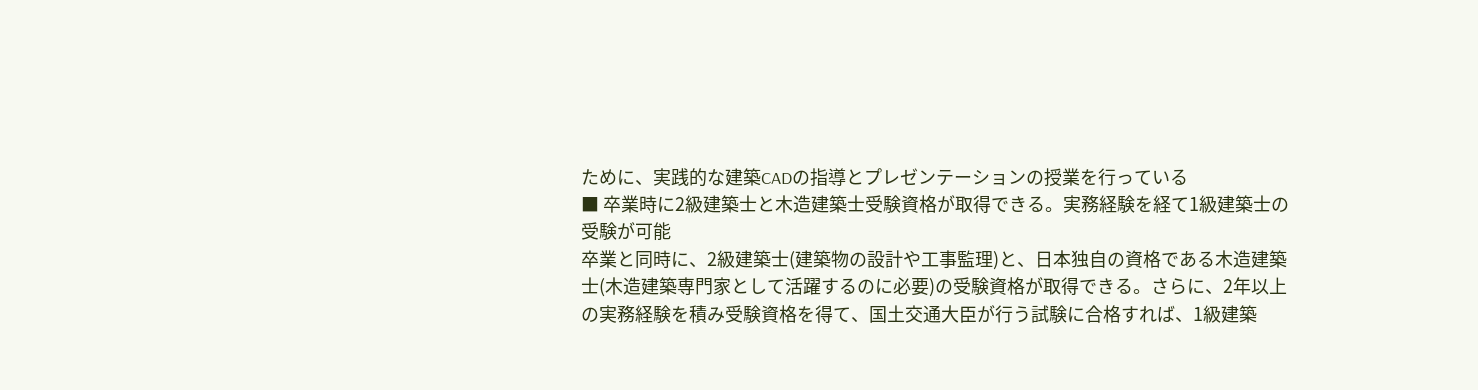ために、実践的な建築CADの指導とプレゼンテーションの授業を行っている
■ 卒業時に2級建築士と木造建築士受験資格が取得できる。実務経験を経て1級建築士の受験が可能
卒業と同時に、2級建築士(建築物の設計や工事監理)と、日本独自の資格である木造建築士(木造建築専門家として活躍するのに必要)の受験資格が取得できる。さらに、2年以上の実務経験を積み受験資格を得て、国土交通大臣が行う試験に合格すれば、1級建築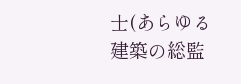士(あらゆる建築の総監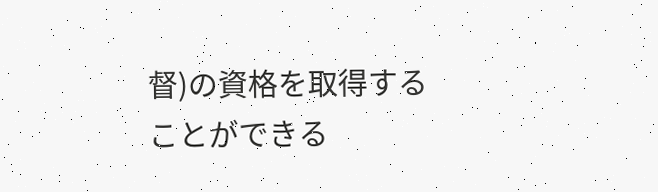督)の資格を取得することができる